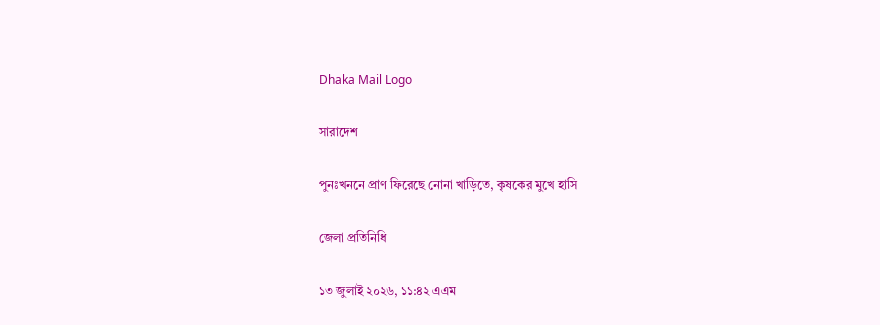Dhaka Mail Logo

সারাদেশ

পুনঃখননে প্রাণ ফিরেছে নোনা খাড়িতে, কৃষকের মুখে হাসি

জেলা প্রতিনিধি

১৩ জুলাই ২০২৬, ১১:৪২ এএম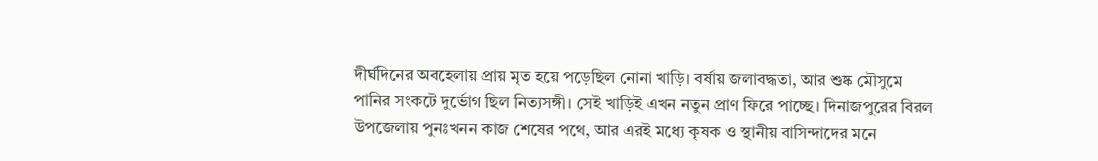দীর্ঘদিনের অবহেলায় প্রায় মৃত হয়ে পড়েছিল নোনা খাড়ি। বর্ষায় জলাবদ্ধতা, আর শুষ্ক মৌসুমে পানির সংকটে দুর্ভোগ ছিল নিত্যসঙ্গী। সেই খাড়িই এখন নতুন প্রাণ ফিরে পাচ্ছে। দিনাজপুরের বিরল উপজেলায় পুনঃখনন কাজ শেষের পথে, আর এরই মধ্যে কৃষক ও স্থানীয় বাসিন্দাদের মনে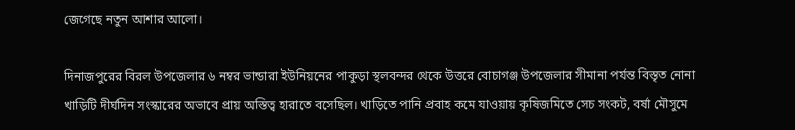জেগেছে নতুন আশার আলো।

দিনাজপুরের বিরল উপজেলার ৬ নম্বর ভান্ডারা ইউনিয়নের পাকুড়া স্থলবন্দর থেকে উত্তরে বোচাগঞ্জ উপজেলার সীমানা পর্যন্ত বিস্তৃত নোনা খাড়িটি দীর্ঘদিন সংস্কারের অভাবে প্রায় অস্তিত্ব হারাতে বসেছিল। খাড়িতে পানি প্রবাহ কমে যাওয়ায় কৃষিজমিতে সেচ সংকট, বর্ষা মৌসুমে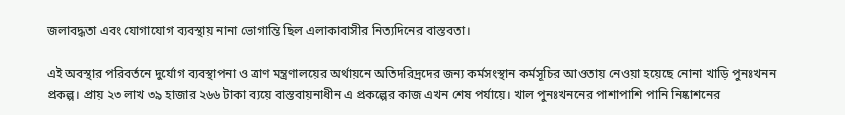জলাবদ্ধতা এবং যোগাযোগ ব্যবস্থায় নানা ভোগান্তি ছিল এলাকাবাসীর নিত্যদিনের বাস্তবতা।

এই অবস্থার পরিবর্তনে দুর্যোগ ব্যবস্থাপনা ও ত্রাণ মন্ত্রণালয়ের অর্থায়নে অতিদরিদ্রদের জন্য কর্মসংস্থান কর্মসূচির আওতায় নেওয়া হয়েছে নোনা খাড়ি পুনঃখনন প্রকল্প। প্রায় ২৩ লাখ ৩৯ হাজার ২৬৬ টাকা ব্যয়ে বাস্তবায়নাধীন এ প্রকল্পের কাজ এখন শেষ পর্যায়ে। খাল পুনঃখননের পাশাপাশি পানি নিষ্কাশনের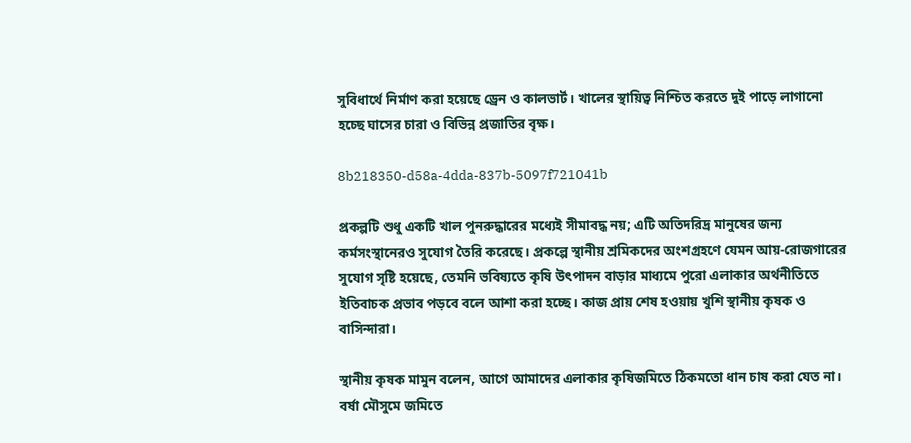সুবিধার্থে নির্মাণ করা হয়েছে ড্রেন ও কালভার্ট। খালের স্থায়িত্ব নিশ্চিত করতে দুই পাড়ে লাগানো হচ্ছে ঘাসের চারা ও বিভিন্ন প্রজাতির বৃক্ষ।

8b218350-d58a-4dda-837b-5097f721041b

প্রকল্পটি শুধু একটি খাল পুনরুদ্ধারের মধ্যেই সীমাবদ্ধ নয়; এটি অতিদরিদ্র মানুষের জন্য কর্মসংস্থানেরও সুযোগ তৈরি করেছে। প্রকল্পে স্থানীয় শ্রমিকদের অংশগ্রহণে যেমন আয়-রোজগারের সুযোগ সৃষ্টি হয়েছে, তেমনি ভবিষ্যতে কৃষি উৎপাদন বাড়ার মাধ্যমে পুরো এলাকার অর্থনীতিতে ইতিবাচক প্রভাব পড়বে বলে আশা করা হচ্ছে। কাজ প্রায় শেষ হওয়ায় খুশি স্থানীয় কৃষক ও বাসিন্দারা।

স্থানীয় কৃষক মামুন বলেন, আগে আমাদের এলাকার কৃষিজমিতে ঠিকমতো ধান চাষ করা যেত না। বর্ষা মৌসুমে জমিতে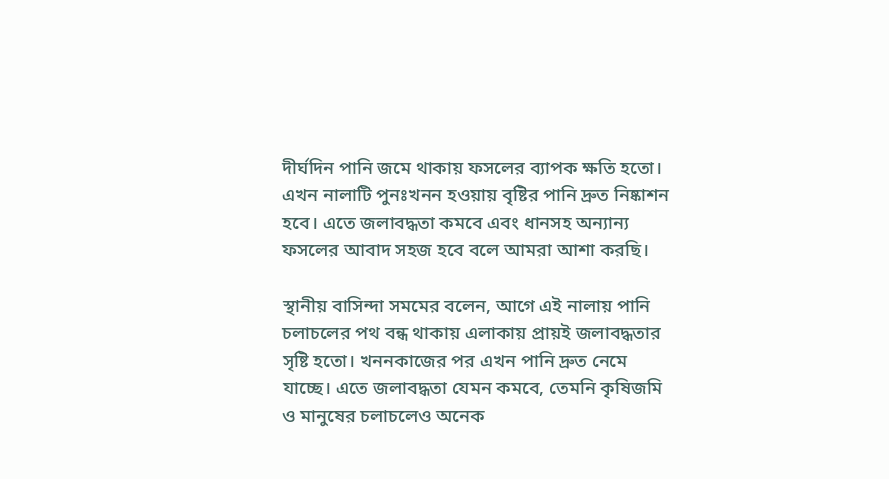দীর্ঘদিন পানি জমে থাকায় ফসলের ব্যাপক ক্ষতি হতো। এখন নালাটি পুনঃখনন হওয়ায় বৃষ্টির পানি দ্রুত নিষ্কাশন হবে। এতে জলাবদ্ধতা কমবে এবং ধানসহ অন্যান্য ফসলের আবাদ সহজ হবে বলে আমরা আশা করছি।

স্থানীয় বাসিন্দা সমমের বলেন, আগে এই নালায় পানি চলাচলের পথ বন্ধ থাকায় এলাকায় প্রায়ই জলাবদ্ধতার সৃষ্টি হতো। খননকাজের পর এখন পানি দ্রুত নেমে যাচ্ছে। এতে জলাবদ্ধতা যেমন কমবে, তেমনি কৃষিজমি ও মানুষের চলাচলেও অনেক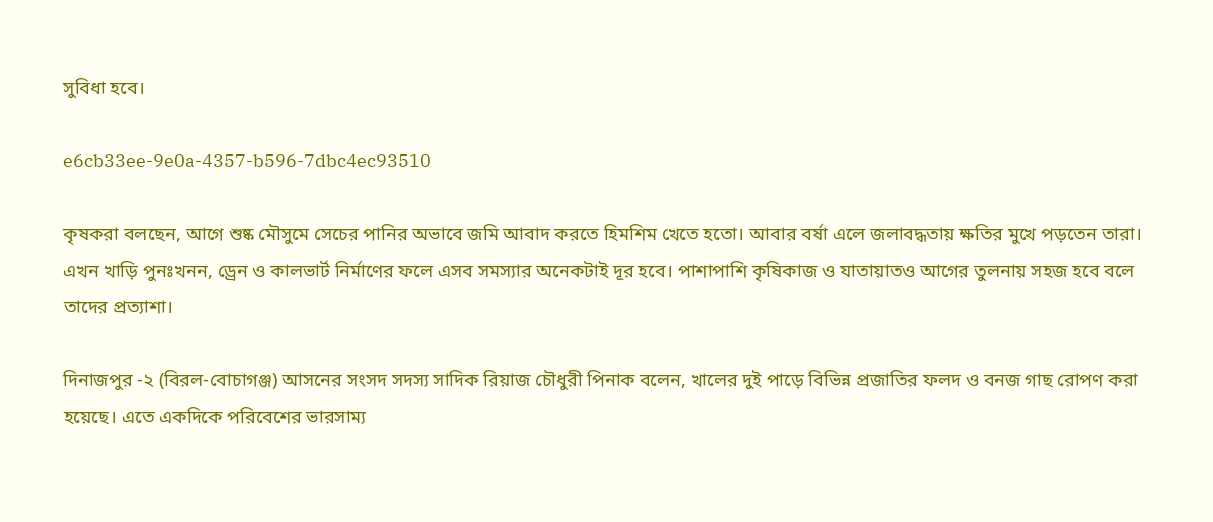সুবিধা হবে।

e6cb33ee-9e0a-4357-b596-7dbc4ec93510

কৃষকরা বলছেন, আগে শুষ্ক মৌসুমে সেচের পানির অভাবে জমি আবাদ করতে হিমশিম খেতে হতো। আবার বর্ষা এলে জলাবদ্ধতায় ক্ষতির মুখে পড়তেন তারা। এখন খাড়ি পুনঃখনন, ড্রেন ও কালভার্ট নির্মাণের ফলে এসব সমস্যার অনেকটাই দূর হবে। পাশাপাশি কৃষিকাজ ও যাতায়াতও আগের তুলনায় সহজ হবে বলে তাদের প্রত্যাশা।

দিনাজপুর -২ (বিরল-বোচাগঞ্জ) আসনের সংসদ সদস্য সাদিক রিয়াজ চৌধুরী পিনাক বলেন, খালের দুই পাড়ে বিভিন্ন প্রজাতির ফলদ ও বনজ গাছ রোপণ করা হয়েছে। এতে একদিকে পরিবেশের ভারসাম্য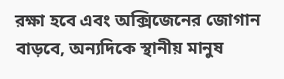রক্ষা হবে এবং অক্সিজেনের জোগান বাড়বে, অন্যদিকে স্থানীয় মানুষ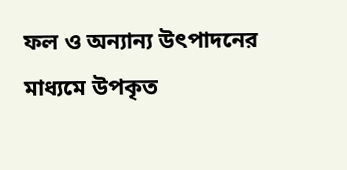ফল ও অন্যান্য উৎপাদনের মাধ্যমে উপকৃত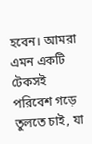হবেন। আমরা এমন একটি টেকসই পরিবেশ গড়ে তুলতে চাই, যা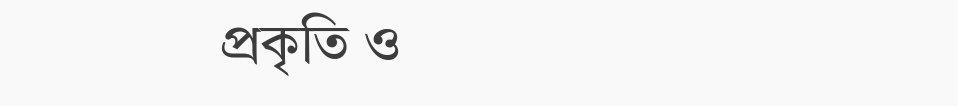প্রকৃতি ও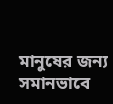মানুষের জন্য সমানভাবে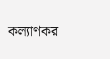কল্যাণকর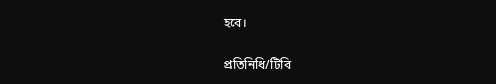হবে।

প্রতিনিধি/টিবি